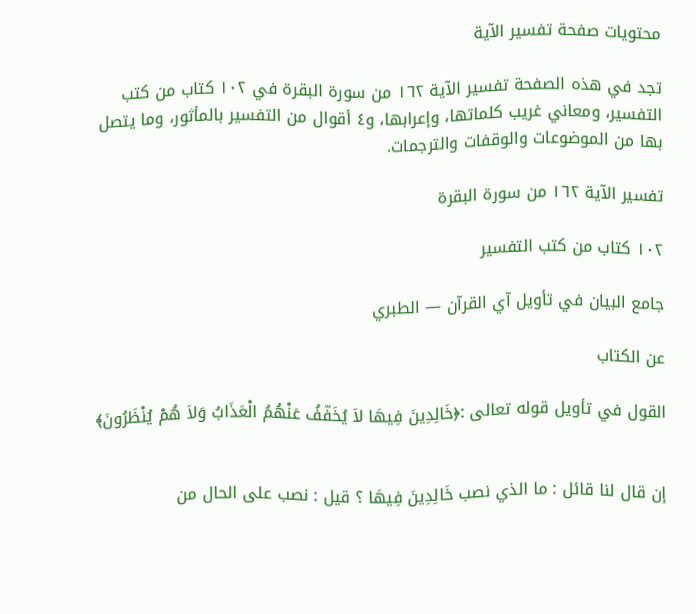محتويات صفحة تفسير الآية

تجد في هذه الصفحة تفسير الآية ١٦٢ من سورة البقرة في ١٠٢ كتاب من كتب التفسير، ومعاني غريب كلماتها، وإعرابها، و٤ أقوال من التفسير بالمأثور، وما يتصل بها من الموضوعات والوقفات والترجمات.

تفسير الآية ١٦٢ من سورة البقرة

١٠٢ كتاب من كتب التفسير

جامع البيان في تأويل آي القرآن — الطبري

عن الكتاب

القول في تأويل قوله تعالى :﴿خَالِدِينَ فِيهَا لاَ يُخَفّفُ عَنْهُمُ الْعَذَابُ وَلاَ هُمْ يُنْظَرُونَ﴾


إن قال لنا قائل : ما الذي نصب خَالِدِينَ فِيهَا ؟ قيل : نصب على الحال من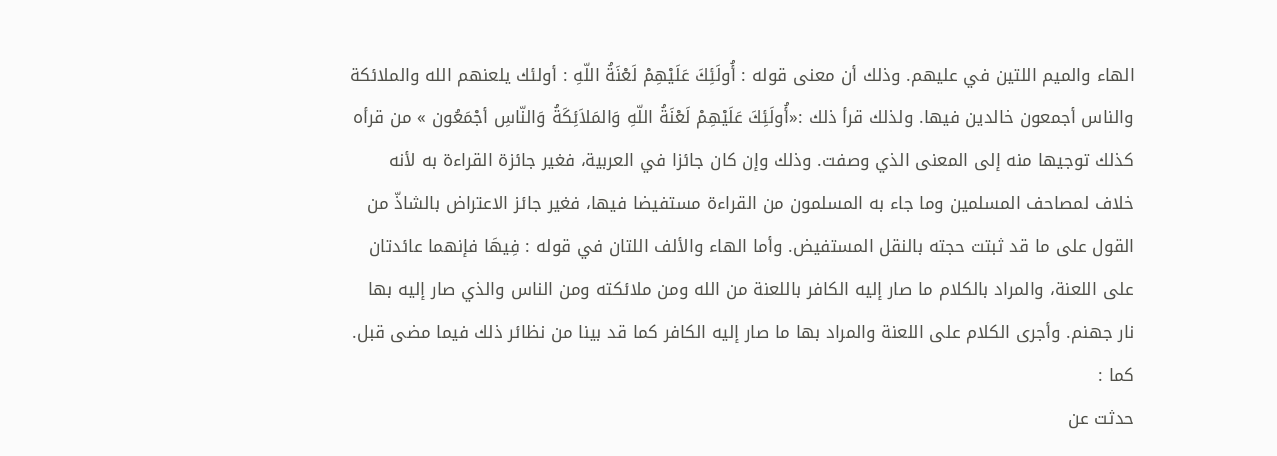الهاء والميم اللتين في عليهم. وذلك أن معنى قوله : أُولَئِكَ عَلَيْهِمْ لَعْنَةُ اللّهِ : أولئك يلعنهم الله والملائكة والناس أجمعون خالدين فيها. ولذلك قرأ ذلك :«أُولَئِكَ عَلَيْهِمْ لَعْنَةُ اللّهِ وَالمَلاَئِكَةُ وَالنّاسِ أجْمَعُون » من قرأه كذلك توجيها منه إلى المعنى الذي وصفت. وذلك وإن كان جائزا في العربية، فغير جائزة القراءة به لأنه خلاف لمصاحف المسلمين وما جاء به المسلمون من القراءة مستفيضا فيها، فغير جائز الاعتراض بالشاذّ من القول على ما قد ثبتت حجته بالنقل المستفيض. وأما الهاء والألف اللتان في قوله : فِيهَا فإنهما عائدتان على اللعنة، والمراد بالكلام ما صار إليه الكافر باللعنة من الله ومن ملائكته ومن الناس والذي صار إليه بها نار جهنم. وأجرى الكلام على اللعنة والمراد بها ما صار إليه الكافر كما قد بينا من نظائر ذلك فيما مضى قبل. كما :
حدثت عن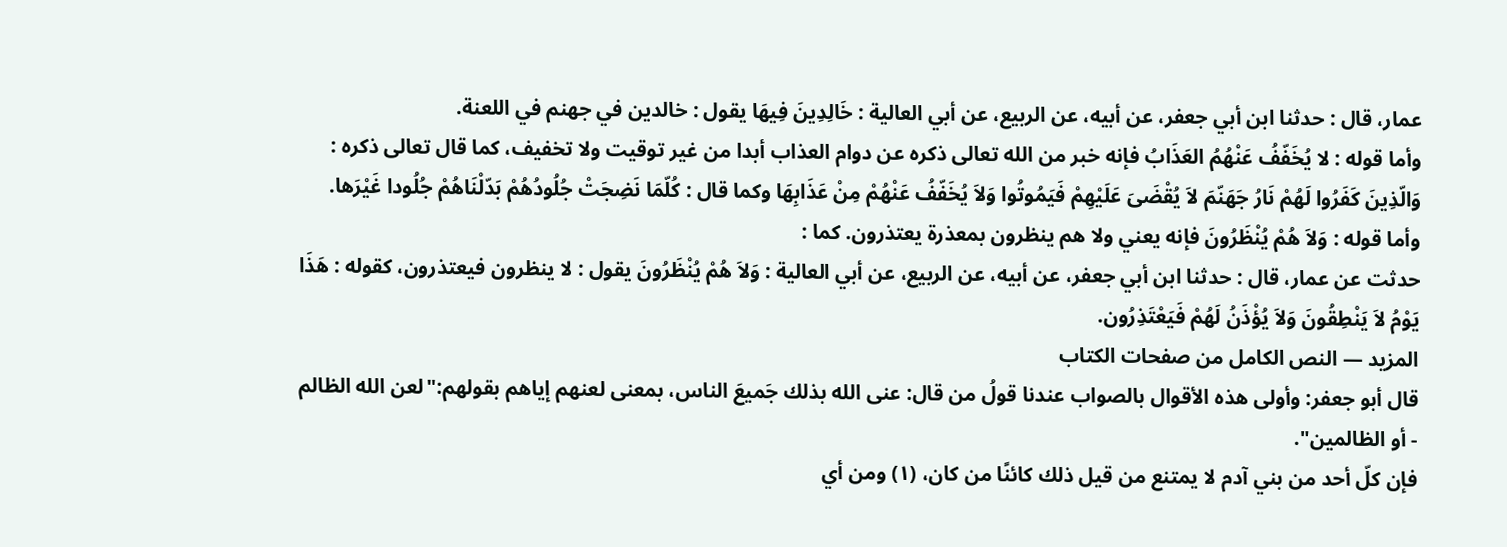عمار، قال : حدثنا ابن أبي جعفر، عن أبيه، عن الربيع، عن أبي العالية : خَالِدِينَ فِيهَا يقول : خالدين في جهنم في اللعنة.
وأما قوله : لا يُخَفّفُ عَنْهُمُ العَذَابُ فإنه خبر من الله تعالى ذكره عن دوام العذاب أبدا من غير توقيت ولا تخفيف، كما قال تعالى ذكره : وَالّذِينَ كَفَرُوا لَهُمْ نَارُ جَهَنّمَ لاَ يُقْضَىَ عَلَيْهِمْ فَيَمُوتُوا وَلاَ يُخَفّفُ عَنْهُمْ مِنْ عَذَابِهَا وكما قال : كُلّمَا نَضِجَتْ جُلُودُهُمْ بَدّلْنَاهُمْ جُلُودا غَيْرَها.
وأما قوله : وَلاَ هُمْ يُنْظَرُونَ فإنه يعني ولا هم ينظرون بمعذرة يعتذرون. كما :
حدثت عن عمار، قال : حدثنا ابن أبي جعفر، عن أبيه، عن الربيع، عن أبي العالية : وَلاَ هُمْ يُنْظَرُونَ يقول : لا ينظرون فيعتذرون، كقوله : هَذَا يَوْمُ لاَ يَنْطِقُونَ وَلاَ يُؤْذَنُ لَهُمْ فَيَعْتَذِرُون.
المزيد — النص الكامل من صفحات الكتاب
قال أبو جعفر: وأولى هذه الأقوال بالصواب عندنا قولُ من قال: عنى الله بذلك جَميعَ الناس، بمعنى لعنهم إياهم بقولهم:"لعن الله الظالم - أو الظالمين".
فإن كلّ أحد من بني آدم لا يمتنع من قيل ذلك كائنًا من كان، (١) ومن أي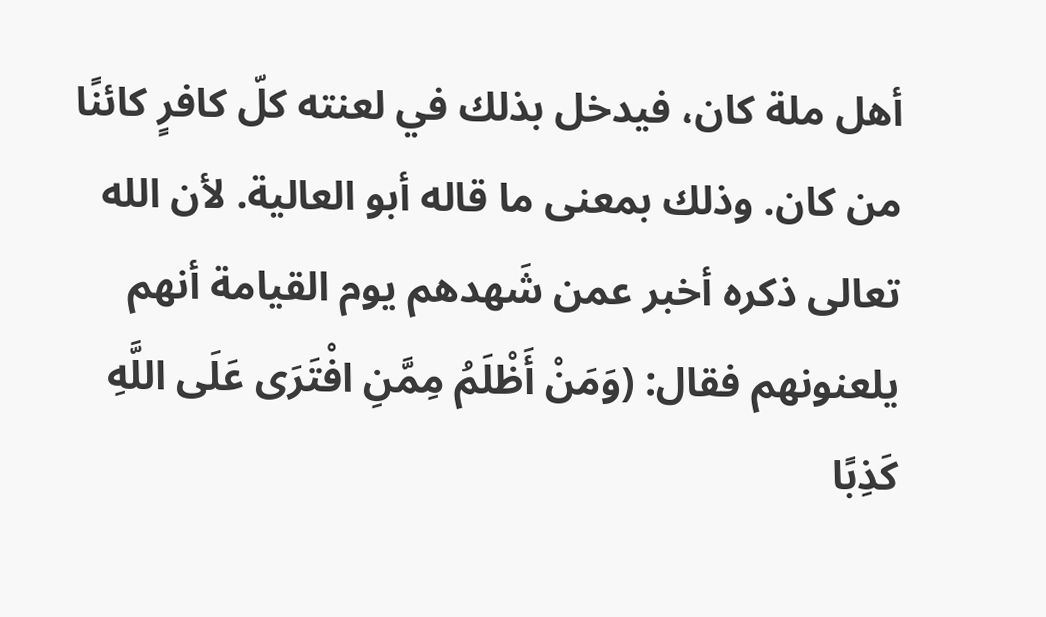أهل ملة كان، فيدخل بذلك في لعنته كلّ كافرٍ كائنًا من كان. وذلك بمعنى ما قاله أبو العالية. لأن الله تعالى ذكره أخبر عمن شَهدهم يوم القيامة أنهم يلعنونهم فقال: (وَمَنْ أَظْلَمُ مِمَّنِ افْتَرَى عَلَى اللَّهِ كَذِبًا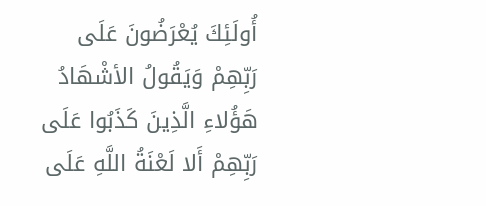أُولَئِكَ يُعْرَضُونَ عَلَى رَبِّهِمْ وَيَقُولُ الأشْهَادُ هَؤُلاءِ الَّذِينَ كَذَبُوا عَلَى رَبِّهِمْ أَلا لَعْنَةُ اللَّهِ عَلَى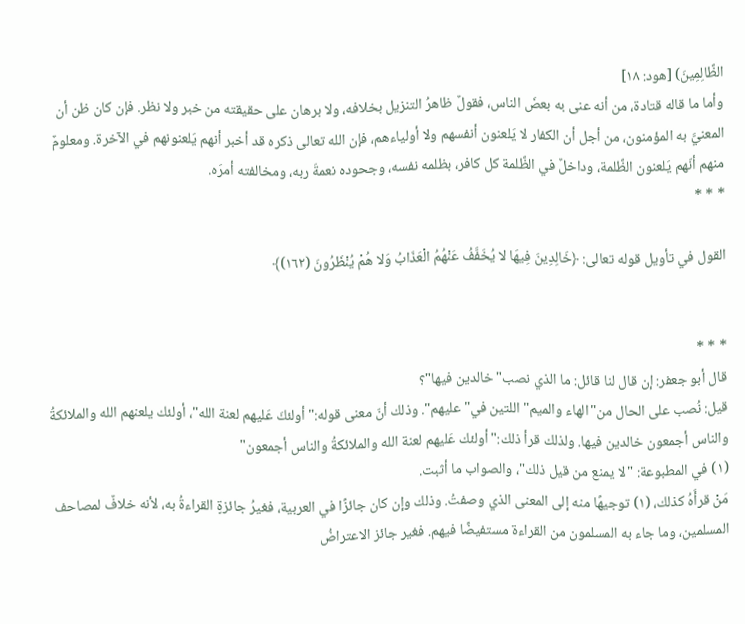الظَّالِمِينَ) [هود: ١٨]
وأما ما قاله قتادة، من أنه عنى به بعضَ الناس، فقولٌ ظاهرُ التنزيل بخلافه، ولا برهان على حقيقته من خبر ولا نظر. فإن كان ظن أن المعنيَّ به المؤمنون، من أجل أن الكفار لا يَلعنون أنفسهم ولا أولياءهم، فإن الله تعالى ذكره قد أخبر أنهم يَلعنونهم في الآخرة. ومعلومٌ منهم أنّهم يَلعنون الظَّلمة، وداخلٌ في الظَّلمة كل كافر، بظلمه نفسه، وجحوده نعمةَ ربه، ومخالفته أمرَه.
* * *

القول في تأويل قوله تعالى: ﴿خَالِدِينَ فِيهَا لا يُخَفَّفُ عَنْهُمُ الْعَذَابُ وَلا هُمْ يُنْظَرُونَ (١٦٢)﴾


* * *
قال أبو جعفر: إن قال لنا قائل: ما الذي نصب"خالدين فيها"؟
قيل: نُصب على الحال من"الهاء والميم" اللتين في"عليهم". وذلك أنّ معنى قوله:"أولئكَ عَليهم لعنة الله"، أولئك يلعنهم الله والملائكةُ والناس أجمعون خالدين فيها. ولذلك قرأ ذلك:"أولئك عَليهم لعنة الله والملائكةُ والناس أجمعون"
(١) في المطبوعة: "لا يمنع من قيل ذلك"، والصواب ما أثبت.
مَنْ قرأَهُ كذلك، (١) توجيهًا منه إلى المعنى الذي وصفتُ. وذلك وإن كان جائزًا في العربية، فغيرُ جائزةٍ القراءةُ به، لأنه خلافٌ لمصاحف المسلمين، وما جاء به المسلمون من القراءة مستفيضًا فيهم. فغير جائز الاعتراضُ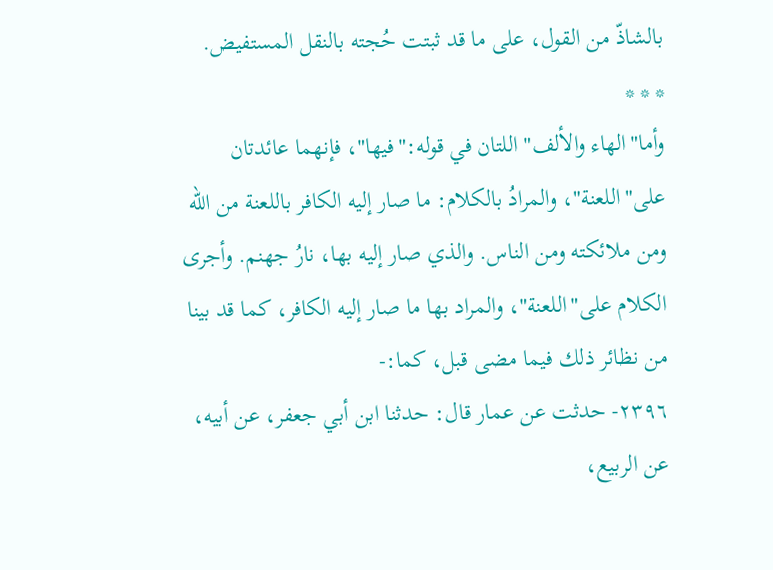بالشاذّ من القول، على ما قد ثبتت حُجته بالنقل المستفيض.
* * *
وأما"الهاء والألف" اللتان في قوله:"فيها"، فإنهما عائدتان على"اللعنة"، والمرادُ بالكلام: ما صار إليه الكافر باللعنة من الله ومن ملائكته ومن الناس. والذي صار إليه بها، نارُ جهنم. وأجرى الكلام على"اللعنة"، والمراد بها ما صار إليه الكافر، كما قد بينا من نظائر ذلك فيما مضى قبل، كما:-
٢٣٩٦- حدثت عن عمار قال: حدثنا ابن أبي جعفر، عن أبيه، عن الربيع،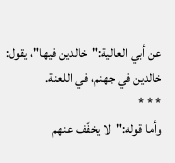عن أبي العالية:"خالدين فيها"، يقول: خالدين في جهنم، في اللعنة.
* * *
وأما قوله:"لا يخفّف عنهم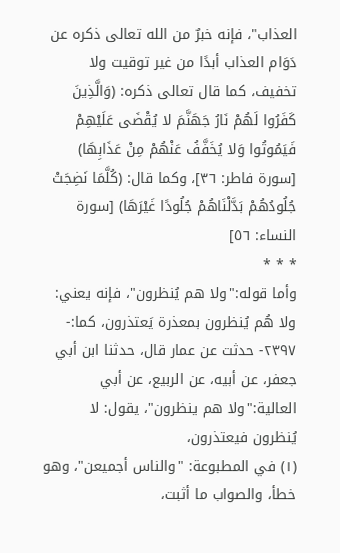العذاب"، فإنه خبرٌ من الله تعالى ذكره عن دَوَام العذاب أبدًا من غير توقيت ولا تخفيف، كما قال تعالى ذكره: (وَالَّذِينَ كَفَرُوا لَهُمْ نَارُ جَهَنَّمَ لا يُقْضَى عَلَيْهِمْ فَيَمُوتُوا وَلا يُخَفَّفُ عَنْهُمْ مِنْ عَذَابِهَا) [سورة فاطر: ٣٦]، وكما قال: (كُلَّمَا نَضِجَتْ جُلُودُهُمْ بَدَّلْنَاهُمْ جُلُودًا غَيْرَهَا) [سورة النساء: ٥٦]
* * *
وأما قوله:"ولا هم يُنظرون"، فإنه يعني: ولا هُم يُنظرون بمعذرة يَعتذرون، كما:-
٢٣٩٧- حدثت عن عمار قال، حدثنا ابن أبي جعفر، عن أبيه، عن الربيع، عن أبي العالية:"ولا هم ينظرون"، يقول: لا يُنظرون فيعتذرون،
(١) في المطبوعة: "والناس أجميعن"، وهو خطأ، والصواب ما أثبت،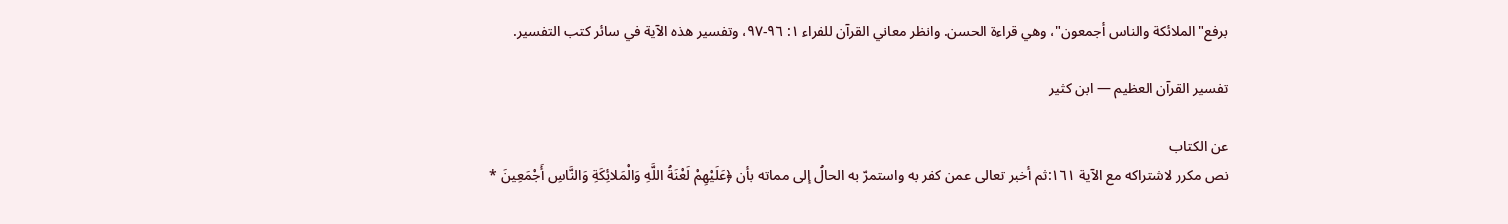برفع"الملائكة والناس أجمعون"، وهي قراءة الحسن. وانظر معاني القرآن للفراء ١: ٩٦-٩٧، وتفسير هذه الآية في سائر كتب التفسير.

تفسير القرآن العظيم — ابن كثير

عن الكتاب
نص مكرر لاشتراكه مع الآية ١٦١:ثم أخبر تعالى عمن كفر به واستمرّ به الحالُ إلى مماته بأن ﴿عَلَيْهِمْ لَعْنَةُ اللَّهِ وَالْمَلائِكَةِ وَالنَّاسِ أَجْمَعِينَ *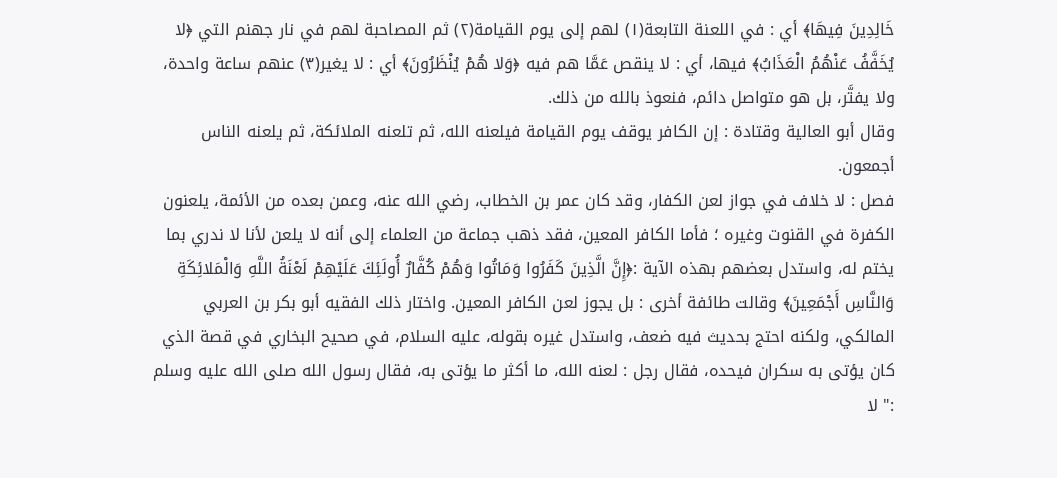خَالِدِينَ فِيهَا﴾ أي : في اللعنة التابعة(١) لهم إلى يوم القيامة(٢) ثم المصاحبة لهم في نار جهنم التي ﴿لا يُخَفَّفُ عَنْهُمُ الْعَذَابُ﴾ فيها، أي : لا ينقص عَمَّا هم فيه ﴿وَلا هُمْ يُنْظَرُونَ﴾ أي : لا يغير(٣) عنهم ساعة واحدة، ولا يفتَّر، بل هو متواصل دائم، فنعوذ بالله من ذلك.
وقال أبو العالية وقتادة : إن الكافر يوقف يوم القيامة فيلعنه الله، ثم تلعنه الملائكة، ثم يلعنه الناس أجمعون.
فصل : لا خلاف في جواز لعن الكفار، وقد كان عمر بن الخطاب، رضي الله عنه، وعمن بعده من الأئمة، يلعنون الكفرة في القنوت وغيره ؛ فأما الكافر المعين، فقد ذهب جماعة من العلماء إلى أنه لا يلعن لأنا لا ندري بما يختم له، واستدل بعضهم بهذه الآية :﴿إِنَّ الَّذِينَ كَفَرُوا وَمَاتُوا وَهُمْ كُفَّارٌ أُولَئِكَ عَلَيْهِمْ لَعْنَةُ اللَّهِ وَالْمَلائِكَةِ وَالنَّاسِ أَجْمَعِينَ﴾ وقالت طائفة أخرى : بل يجوز لعن الكافر المعين. واختار ذلك الفقيه أبو بكر بن العربي المالكي، ولكنه احتج بحديث فيه ضعف، واستدل غيره بقوله، عليه السلام، في صحيح البخاري في قصة الذي كان يؤتى به سكران فيحده، فقال رجل : لعنه الله، ما أكثر ما يؤتى به، فقال رسول الله صلى الله عليه وسلم :" لا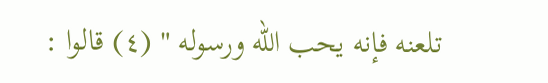تلعنه فإنه يحب الله ورسوله " (٤) قالوا :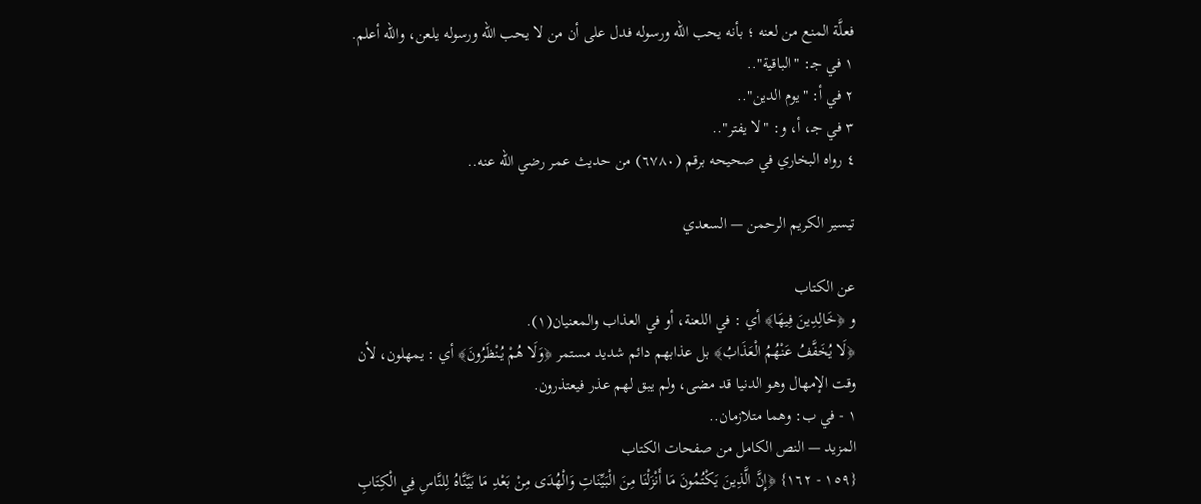فعلَّة المنع من لعنه ؛ بأنه يحب الله ورسوله فدل على أن من لا يحب الله ورسوله يلعن، والله أعلم.
١ في جـ: "الباقية"..
٢ في أ: "يوم الدين"..
٣ في جـ، أ، و: "لا يفتر"..
٤ رواه البخاري في صحيحه برقم (٦٧٨٠) من حديث عمر رضي الله عنه..

تيسير الكريم الرحمن — السعدي

عن الكتاب
و ﴿خَالِدِينَ فِيهَا﴾ أي : في اللعنة، أو في العذاب والمعنيان(١).
﴿لَا يُخَفَّفُ عَنْهُمُ الْعَذَابُ﴾ بل عذابهم دائم شديد مستمر ﴿وَلَا هُمْ يُنْظَرُونَ﴾ أي : يمهلون، لأن وقت الإمهال وهو الدنيا قد مضى، ولم يبق لهم عذر فيعتذرون.
١ - في ب: وهما متلازمان..
المزيد — النص الكامل من صفحات الكتاب
{١٥٩ - ١٦٢} ﴿إِنَّ الَّذِينَ يَكْتُمُونَ مَا أَنْزَلْنَا مِنَ الْبَيِّنَاتِ وَالْهُدَى مِنْ بَعْدِ مَا بَيَّنَّاهُ لِلنَّاسِ فِي الْكِتَابِ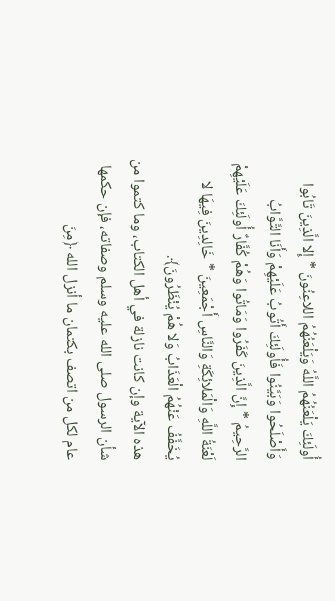أُولَئِكَ يَلْعَنُهُمُ اللَّهُ وَيَلْعَنُهُمُ اللاعِنُونَ * إِلا الَّذِينَ تَابُوا وَأَصْلَحُوا وَبَيَّنُوا فَأُولَئِكَ أَتُوبُ عَلَيْهِمْ وَأَنَا التَّوَّابُ الرَّحِيمُ * إِنَّ الَّذِينَ كَفَرُوا وَمَاتُوا وَهُمْ كُفَّارٌ أُولَئِكَ عَلَيْهِمْ لَعْنَةُ اللَّهِ وَالْمَلائِكَةِ وَالنَّاسِ أَجْمَعِينَ * خَالِدِينَ فِيهَا لا يُخَفَّفُ عَنْهُمُ الْعَذَابُ وَلا هُمْ يُنْظَرُونَ﴾.
هذه الآية وإن كانت نازلة في أهل الكتاب، وما كتموا من شأن الرسول صلى الله عليه وسلم وصفاته، فإن حكمها عام لكل من اتصف بكتمان ما أنزل الله ﴿مِنَ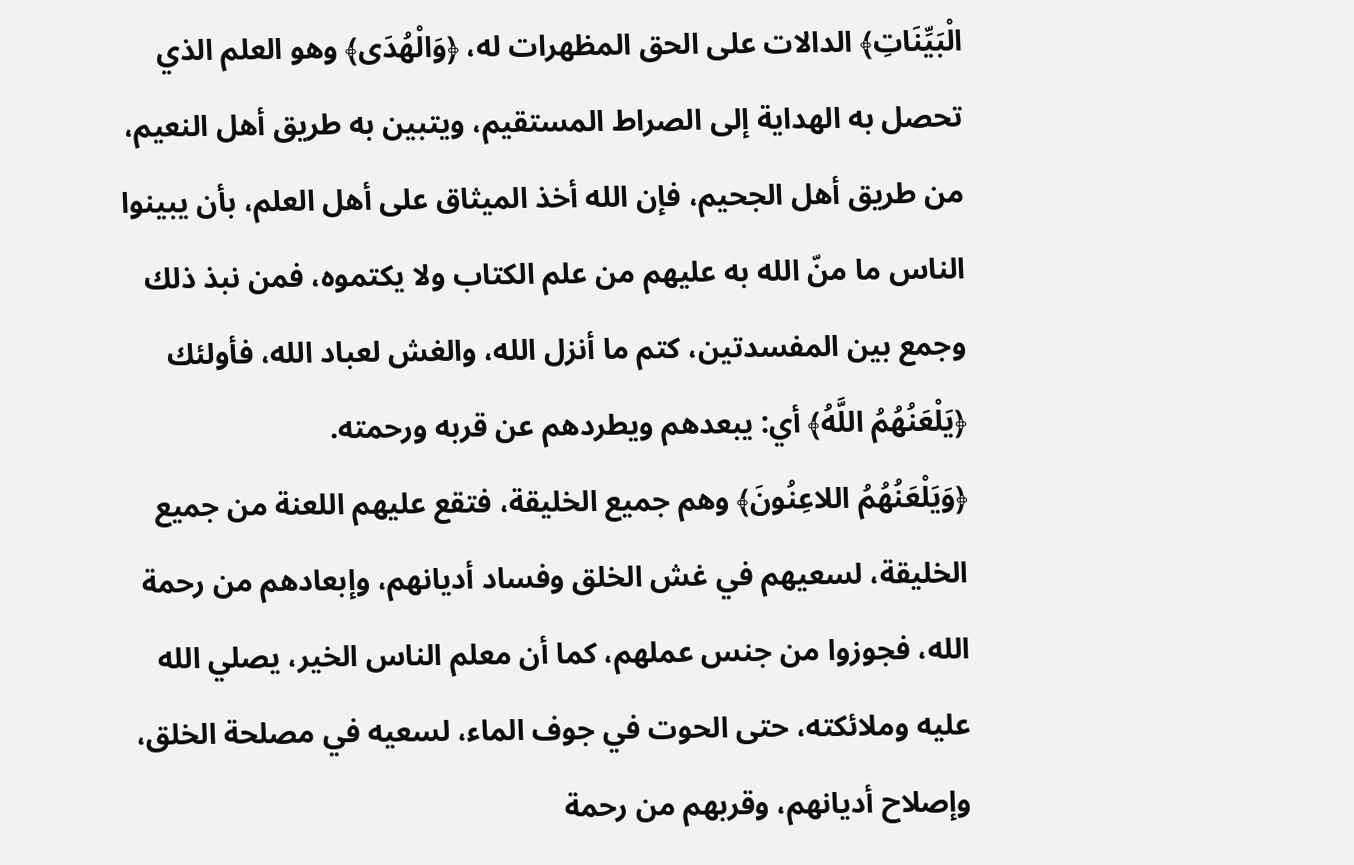الْبَيِّنَاتِ﴾ الدالات على الحق المظهرات له، ﴿وَالْهُدَى﴾ وهو العلم الذي تحصل به الهداية إلى الصراط المستقيم، ويتبين به طريق أهل النعيم، من طريق أهل الجحيم، فإن الله أخذ الميثاق على أهل العلم، بأن يبينوا الناس ما منّ الله به عليهم من علم الكتاب ولا يكتموه، فمن نبذ ذلك وجمع بين المفسدتين، كتم ما أنزل الله، والغش لعباد الله، فأولئك ﴿يَلْعَنُهُمُ اللَّهُ﴾ أي: يبعدهم ويطردهم عن قربه ورحمته.
﴿وَيَلْعَنُهُمُ اللاعِنُونَ﴾ وهم جميع الخليقة، فتقع عليهم اللعنة من جميع الخليقة، لسعيهم في غش الخلق وفساد أديانهم، وإبعادهم من رحمة الله، فجوزوا من جنس عملهم، كما أن معلم الناس الخير، يصلي الله عليه وملائكته، حتى الحوت في جوف الماء، لسعيه في مصلحة الخلق، وإصلاح أديانهم، وقربهم من رحمة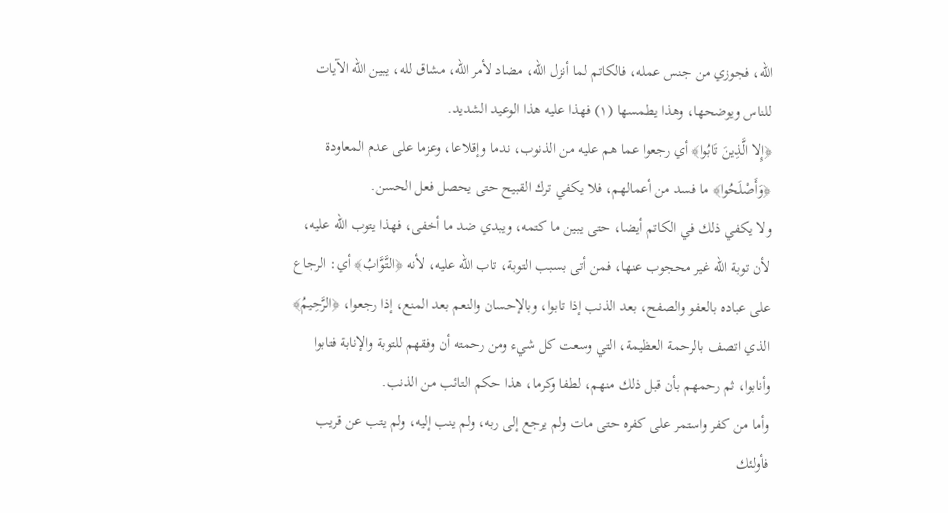الله، فجوزي من جنس عمله، فالكاتم لما أنزل الله، مضاد لأمر الله، مشاق لله، يبين الله الآيات للناس ويوضحها، وهذا يطمسها (١) فهذا عليه هذا الوعيد الشديد.
﴿إِلا الَّذِينَ تَابُوا﴾ أي رجعوا عما هم عليه من الذنوب، ندما وإقلاعا، وعزما على عدم المعاودة ﴿وَأَصْلَحُوا﴾ ما فسد من أعمالهم، فلا يكفي ترك القبيح حتى يحصل فعل الحسن.
ولا يكفي ذلك في الكاتم أيضا، حتى يبين ما كتمه، ويبدي ضد ما أخفى، فهذا يتوب الله عليه، لأن توبة الله غير محجوب عنها، فمن أتى بسبب التوبة، تاب الله عليه، لأنه ﴿التَّوَّابُ﴾ أي: الرجاع على عباده بالعفو والصفح، بعد الذنب إذا تابوا، وبالإحسان والنعم بعد المنع، إذا رجعوا، ﴿الرَّحِيمُ﴾ الذي اتصف بالرحمة العظيمة، التي وسعت كل شيء ومن رحمته أن وفقهم للتوبة والإنابة فتابوا وأنابوا، ثم رحمهم بأن قبل ذلك منهم، لطفا وكرما، هذا حكم التائب من الذنب.
وأما من كفر واستمر على كفره حتى مات ولم يرجع إلى ربه، ولم ينب إليه، ولم يتب عن قريب فأولئك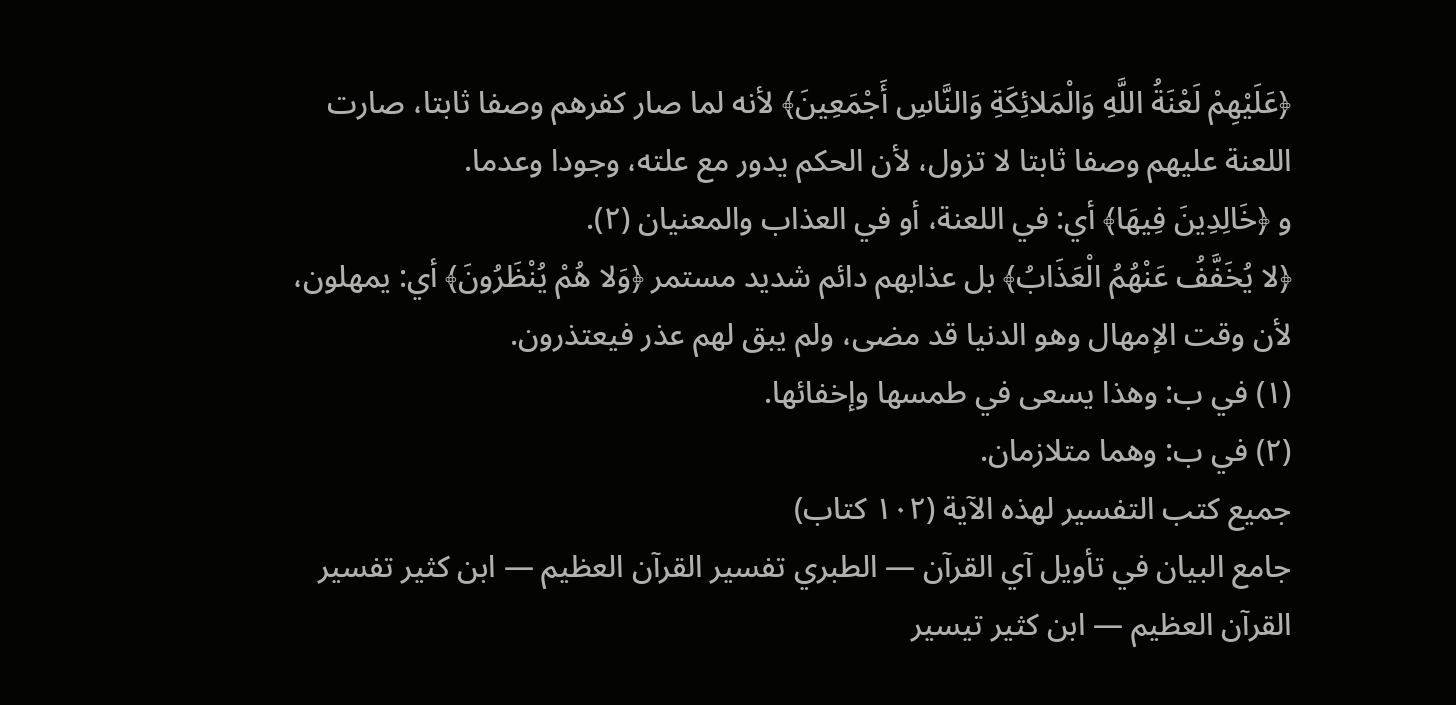﴿عَلَيْهِمْ لَعْنَةُ اللَّهِ وَالْمَلائِكَةِ وَالنَّاسِ أَجْمَعِينَ﴾ لأنه لما صار كفرهم وصفا ثابتا، صارت اللعنة عليهم وصفا ثابتا لا تزول، لأن الحكم يدور مع علته، وجودا وعدما.
و ﴿خَالِدِينَ فِيهَا﴾ أي: في اللعنة، أو في العذاب والمعنيان (٢).
﴿لا يُخَفَّفُ عَنْهُمُ الْعَذَابُ﴾ بل عذابهم دائم شديد مستمر ﴿وَلا هُمْ يُنْظَرُونَ﴾ أي: يمهلون، لأن وقت الإمهال وهو الدنيا قد مضى، ولم يبق لهم عذر فيعتذرون.
(١) في ب: وهذا يسعى في طمسها وإخفائها.
(٢) في ب: وهما متلازمان.
جميع كتب التفسير لهذه الآية (١٠٢ كتاب)
جامع البيان في تأويل آي القرآن — الطبري تفسير القرآن العظيم — ابن كثير تفسير القرآن العظيم — ابن كثير تيسير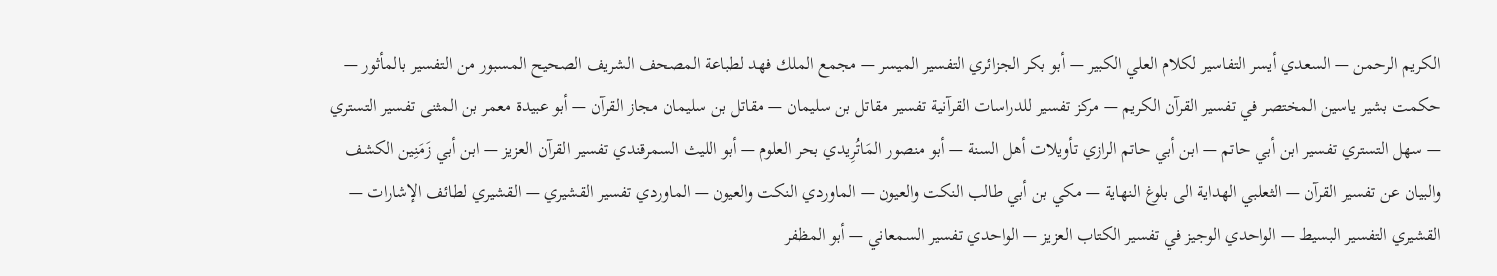الكريم الرحمن — السعدي أيسر التفاسير لكلام العلي الكبير — أبو بكر الجزائري التفسير الميسر — مجمع الملك فهد لطباعة المصحف الشريف الصحيح المسبور من التفسير بالمأثور — حكمت بشير ياسين المختصر في تفسير القرآن الكريم — مركز تفسير للدراسات القرآنية تفسير مقاتل بن سليمان — مقاتل بن سليمان مجاز القرآن — أبو عبيدة معمر بن المثنى تفسير التستري — سهل التستري تفسير ابن أبي حاتم — ابن أبي حاتم الرازي تأويلات أهل السنة — أبو منصور المَاتُرِيدي بحر العلوم — أبو الليث السمرقندي تفسير القرآن العزيز — ابن أبي زَمَنِين الكشف والبيان عن تفسير القرآن — الثعلبي الهداية الى بلوغ النهاية — مكي بن أبي طالب النكت والعيون — الماوردي النكت والعيون — الماوردي تفسير القشيري — القشيري لطائف الإشارات — القشيري التفسير البسيط — الواحدي الوجيز في تفسير الكتاب العزيز — الواحدي تفسير السمعاني — أبو المظفر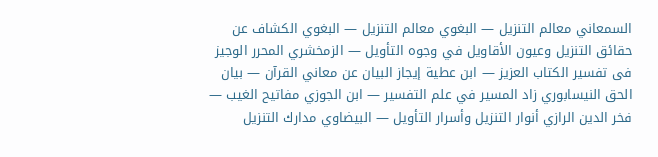السمعاني معالم التنزيل — البغوي معالم التنزيل — البغوي الكشاف عن حقائق التنزيل وعيون الأقاويل في وجوه التأويل — الزمخشري المحرر الوجيز فى تفسير الكتاب العزيز — ابن عطية إيجاز البيان عن معاني القرآن — بيان الحق النيسابوري زاد المسير في علم التفسير — ابن الجوزي مفاتيح الغيب — فخر الدين الرازي أنوار التنزيل وأسرار التأويل — البيضاوي مدارك التنزيل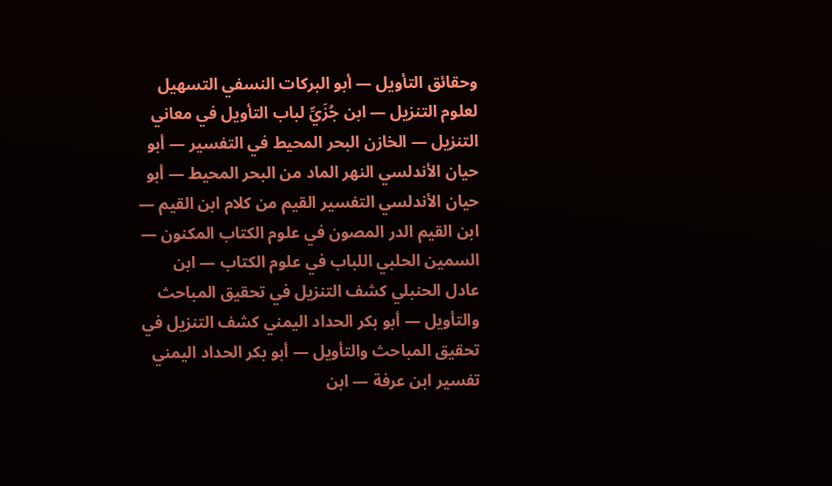وحقائق التأويل — أبو البركات النسفي التسهيل لعلوم التنزيل — ابن جُزَيِّ لباب التأويل في معاني التنزيل — الخازن البحر المحيط في التفسير — أبو حيان الأندلسي النهر الماد من البحر المحيط — أبو حيان الأندلسي التفسير القيم من كلام ابن القيم — ابن القيم الدر المصون في علوم الكتاب المكنون — السمين الحلبي اللباب في علوم الكتاب — ابن عادل الحنبلي كشف التنزيل في تحقيق المباحث والتأويل — أبو بكر الحداد اليمني كشف التنزيل في تحقيق المباحث والتأويل — أبو بكر الحداد اليمني تفسير ابن عرفة — ابن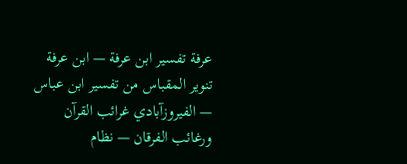عرفة تفسير ابن عرفة — ابن عرفة تنوير المقباس من تفسير ابن عباس — الفيروزآبادي غرائب القرآن ورغائب الفرقان — نظام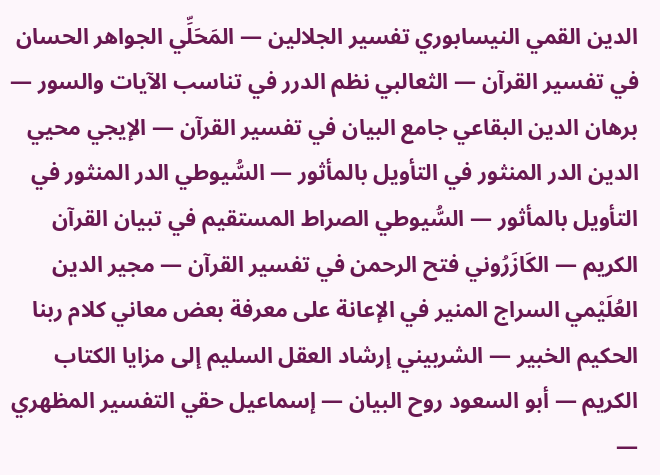الدين القمي النيسابوري تفسير الجلالين — المَحَلِّي الجواهر الحسان في تفسير القرآن — الثعالبي نظم الدرر في تناسب الآيات والسور — برهان الدين البقاعي جامع البيان في تفسير القرآن — الإيجي محيي الدين الدر المنثور في التأويل بالمأثور — السُّيوطي الدر المنثور في التأويل بالمأثور — السُّيوطي الصراط المستقيم في تبيان القرآن الكريم — الكَازَرُوني فتح الرحمن في تفسير القرآن — مجير الدين العُلَيْمي السراج المنير في الإعانة على معرفة بعض معاني كلام ربنا الحكيم الخبير — الشربيني إرشاد العقل السليم إلى مزايا الكتاب الكريم — أبو السعود روح البيان — إسماعيل حقي التفسير المظهري —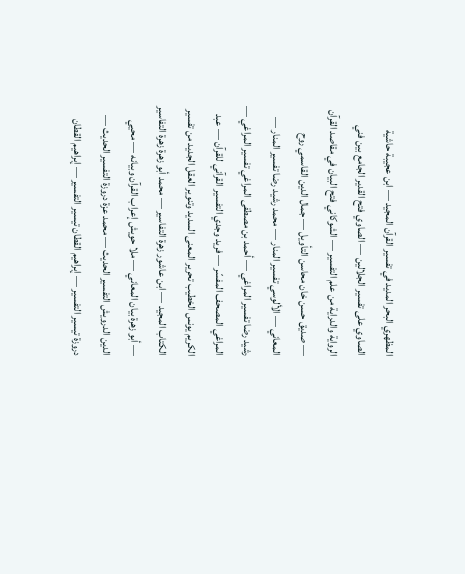المظهري البحر المديد في تفسير القرآن المجيد — ابن عجيبة حاشية الصاوي على تفسير الجلالين — الصاوي فتح القدير الجامع بين فني الرواية والدراية من علم التفسير — الشوكاني فتح البيان في مقاصد القرآن — صديق حسن خان محاسن التأويل — جمال الدين القاسمي روح المعاني — الألوسي تفسير المنار — محمد رشيد رضا تفسير المنار — رشيد رضا تفسير المراغي — أحمد بن مصطفى المراغي تفسير المراغي — المراغي المصحف المفسّر — فريد وجدي التفسير القرآني للقرآن — عبد الكريم يونس الخطيب تحرير المعنى السديد وتنوير العقل الجديد من تفسير الكتاب المجيد — ابن عاشور زهرة التفاسير — محمد أبو زهرة زهرة التفاسير — أبو زهرة بيان المعاني — ملا حويش إعراب القرآن وبيانه — محيي الدين الدرويش التفسير الحديث — محمد عزة دروزة التفسير الحديث — دروزة تيسير التفسير — إبراهيم القطان تيسير التفسير — إبراهيم القطان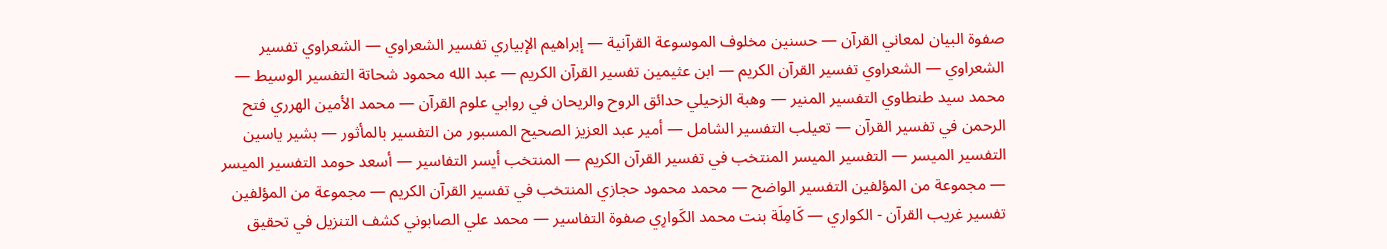صفوة البيان لمعاني القرآن — حسنين مخلوف الموسوعة القرآنية — إبراهيم الإبياري تفسير الشعراوي — الشعراوي تفسير الشعراوي — الشعراوي تفسير القرآن الكريم — ابن عثيمين تفسير القرآن الكريم — عبد الله محمود شحاتة التفسير الوسيط — محمد سيد طنطاوي التفسير المنير — وهبة الزحيلي حدائق الروح والريحان في روابي علوم القرآن — محمد الأمين الهرري فتح الرحمن في تفسير القرآن — تعيلب التفسير الشامل — أمير عبد العزيز الصحيح المسبور من التفسير بالمأثور — بشير ياسين التفسير الميسر — التفسير الميسر المنتخب في تفسير القرآن الكريم — المنتخب أيسر التفاسير — أسعد حومد التفسير الميسر — مجموعة من المؤلفين التفسير الواضح — محمد محمود حجازي المنتخب في تفسير القرآن الكريم — مجموعة من المؤلفين تفسير غريب القرآن - الكواري — كَامِلَة بنت محمد الكَوارِي صفوة التفاسير — محمد علي الصابوني كشف التنزيل في تحقيق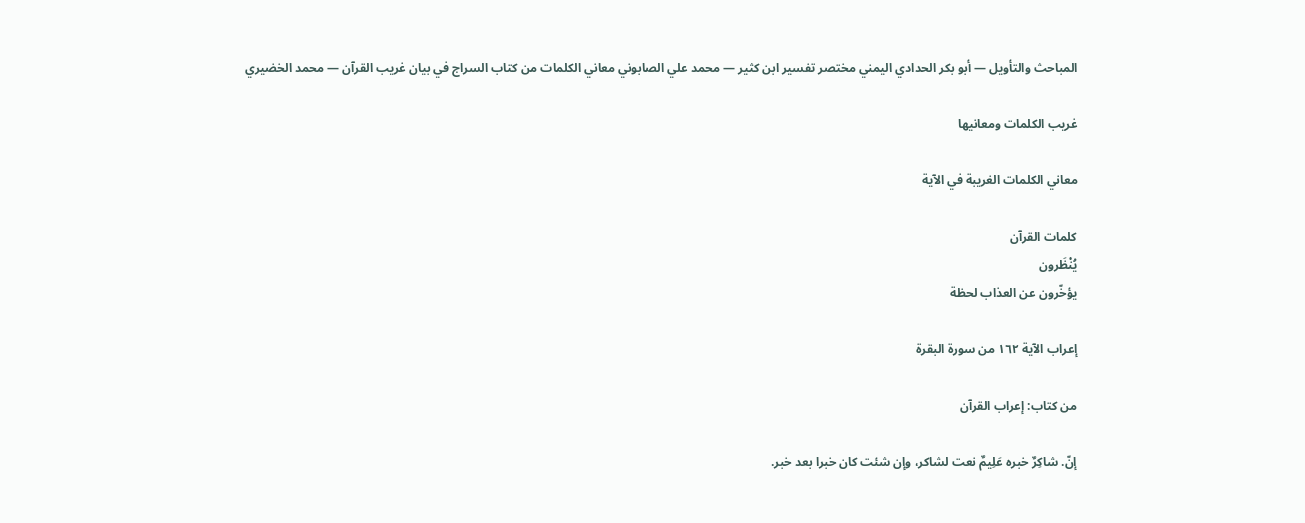المباحث والتأويل — أبو بكر الحدادي اليمني مختصر تفسير ابن كثير — محمد علي الصابوني معاني الكلمات من كتاب السراج في بيان غريب القرآن — محمد الخضيري

غريب الكلمات ومعانيها

معاني الكلمات الغريبة في الآية

كلمات القرآن
يُنْظَرون
يؤخّرون عن العذاب لحظة

إعراب الآية ١٦٢ من سورة البقرة

من كتاب: إعراب القرآن

إنّ. شاكِرٌ خبره عَلِيمٌ نعت لشاكر، وإن شئت كان خبرا بعد خبر.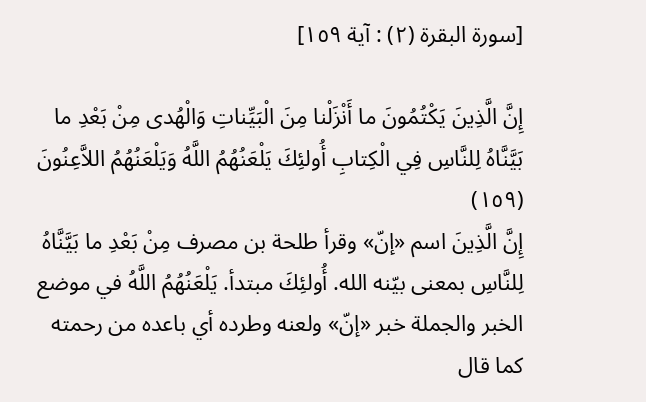[سورة البقرة (٢) : آية ١٥٩]

إِنَّ الَّذِينَ يَكْتُمُونَ ما أَنْزَلْنا مِنَ الْبَيِّناتِ وَالْهُدى مِنْ بَعْدِ ما بَيَّنَّاهُ لِلنَّاسِ فِي الْكِتابِ أُولئِكَ يَلْعَنُهُمُ اللَّهُ وَيَلْعَنُهُمُ اللاَّعِنُونَ (١٥٩)
إِنَّ الَّذِينَ اسم «إنّ» وقرأ طلحة بن مصرف مِنْ بَعْدِ ما بَيَّنَّاهُ لِلنَّاسِ بمعنى بيّنه الله. أُولئِكَ مبتدأ. يَلْعَنُهُمُ اللَّهُ في موضع الخبر والجملة خبر «إنّ» ولعنه وطرده أي باعده من رحمته كما قال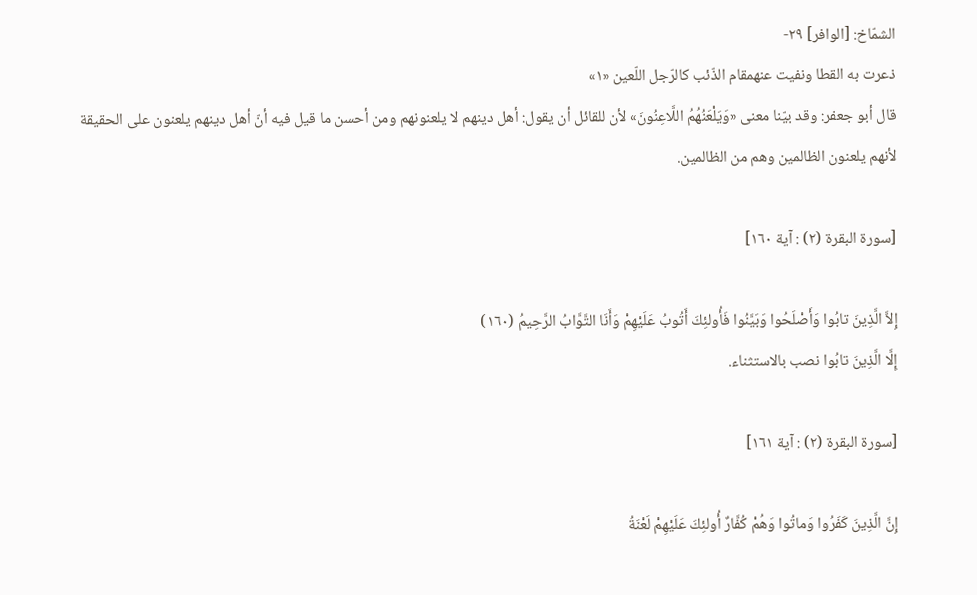الشمّاخ: [الوافر] ٢٩-
ذعرت به القطا ونفيت عنهمقام الذّئب كالرّجل اللّعين «١»
قال أبو جعفر: وقد بيّنا معنى «وَيَلْعَنُهُمُ اللَّاعِنُونَ» لأن للقائل أن يقول: أهل دينهم لا يلعنونهم ومن أحسن ما قيل فيه أنّ أهل دينهم يلعنون على الحقيقة لأنهم يلعنون الظالمين وهم من الظالمين.

[سورة البقرة (٢) : آية ١٦٠]

إِلاَّ الَّذِينَ تابُوا وَأَصْلَحُوا وَبَيَّنُوا فَأُولئِكَ أَتُوبُ عَلَيْهِمْ وَأَنَا التَّوَّابُ الرَّحِيمُ (١٦٠)
إِلَّا الَّذِينَ تابُوا نصب بالاستثناء.

[سورة البقرة (٢) : آية ١٦١]

إِنَّ الَّذِينَ كَفَرُوا وَماتُوا وَهُمْ كُفَّارٌ أُولئِكَ عَلَيْهِمْ لَعْنَةُ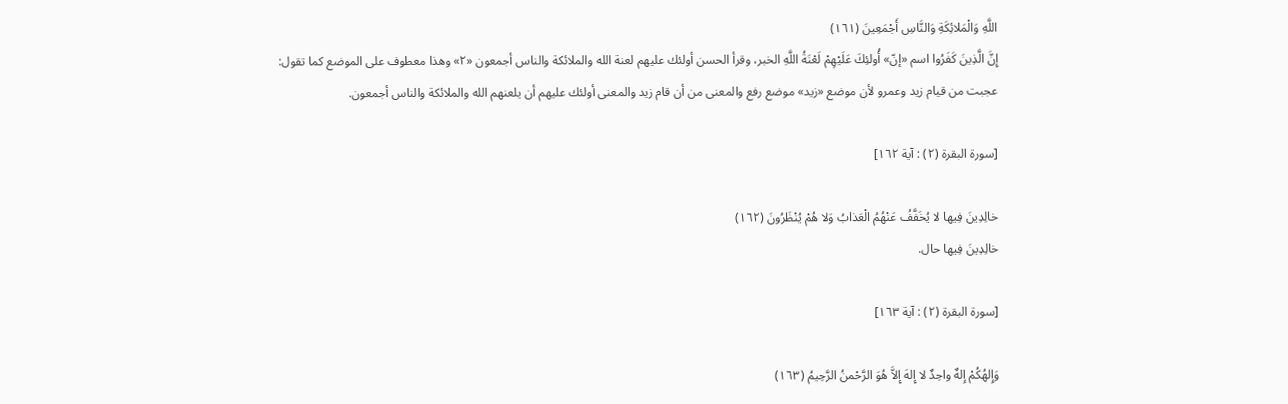اللَّهِ وَالْمَلائِكَةِ وَالنَّاسِ أَجْمَعِينَ (١٦١)
إِنَّ الَّذِينَ كَفَرُوا اسم «إنّ» أُولئِكَ عَلَيْهِمْ لَعْنَةُ اللَّهِ الخبر، وقرأ الحسن أولئك عليهم لعنة الله والملائكة والناس أجمعون «٢» وهذا معطوف على الموضع كما تقول:
عجبت من قيام زيد وعمرو لأن موضع «زيد» موضع رفع والمعنى من أن قام زيد والمعنى أولئك عليهم أن يلعنهم الله والملائكة والناس أجمعون.

[سورة البقرة (٢) : آية ١٦٢]

خالِدِينَ فِيها لا يُخَفَّفُ عَنْهُمُ الْعَذابُ وَلا هُمْ يُنْظَرُونَ (١٦٢)
خالِدِينَ فِيها حال.

[سورة البقرة (٢) : آية ١٦٣]

وَإِلهُكُمْ إِلهٌ واحِدٌ لا إِلهَ إِلاَّ هُوَ الرَّحْمنُ الرَّحِيمُ (١٦٣)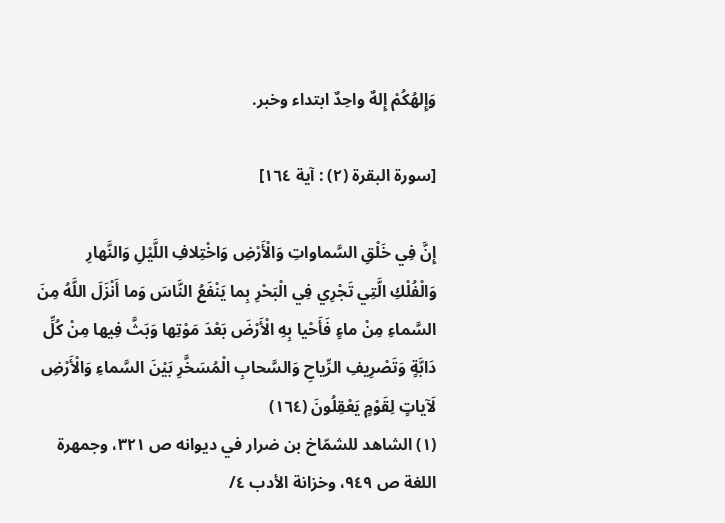وَإِلهُكُمْ إِلهٌ واحِدٌ ابتداء وخبر.

[سورة البقرة (٢) : آية ١٦٤]

إِنَّ فِي خَلْقِ السَّماواتِ وَالْأَرْضِ وَاخْتِلافِ اللَّيْلِ وَالنَّهارِ وَالْفُلْكِ الَّتِي تَجْرِي فِي الْبَحْرِ بِما يَنْفَعُ النَّاسَ وَما أَنْزَلَ اللَّهُ مِنَ السَّماءِ مِنْ ماءٍ فَأَحْيا بِهِ الْأَرْضَ بَعْدَ مَوْتِها وَبَثَّ فِيها مِنْ كُلِّ دَابَّةٍ وَتَصْرِيفِ الرِّياحِ وَالسَّحابِ الْمُسَخَّرِ بَيْنَ السَّماءِ وَالْأَرْضِ لَآياتٍ لِقَوْمٍ يَعْقِلُونَ (١٦٤)
(١) الشاهد للشمّاخ بن ضرار في ديوانه ص ٣٢١، وجمهرة اللغة ص ٩٤٩، وخزانة الأدب ٤/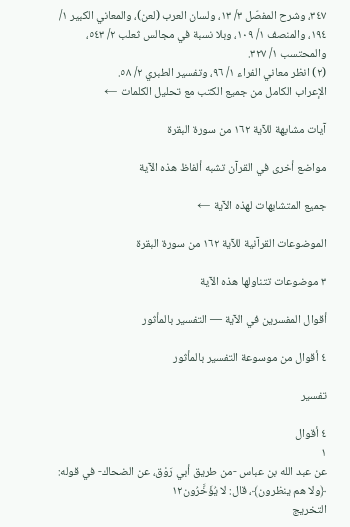٣٤٧، وشرح المفصّل ٣/ ١٣، ولسان العرب (لعن)، والمعاني الكبير ١/ ١٩٤، والمنصف ١/ ١٠٩، وبلا نسبة في مجالس ثعلب ٢/ ٥٤٣، والمحتسب ١/ ٣٢٧.
(٢) انظر معاني الفراء ١/ ٩٦، وتفسير الطبري ٢/ ٥٨.
الإعراب الكامل من جميع الكتب مع تحليل الكلمات ←

آيات مشابهة للآية ١٦٢ من سورة البقرة

مواضع أخرى في القرآن تشبه ألفاظ هذه الآية

جميع المتشابهات لهذه الآية ←

الموضوعات القرآنية للآية ١٦٢ من سورة البقرة

٣ موضوعات تتناولها هذه الآية

أقوال المفسرين في الآية — التفسير بالمأثور

٤ أقوال من موسوعة التفسير بالمأثور

تفسير

٤ أقوال
١
عن عبد الله بن عباس -من طريق أبي رَوْق، عن الضحاك- في قوله: ﴿ولا هم ينظرون﴾، قال: لا يُؤَخَّرُون١٢
التخريج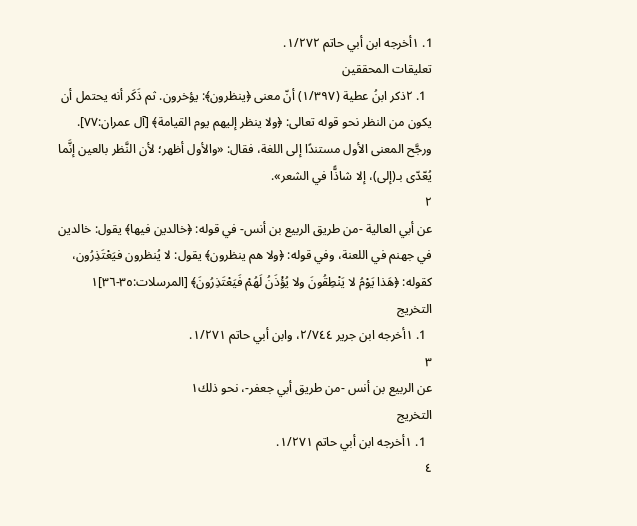1. ١أخرجه ابن أبي حاتم ١/٢٧٢.
تعليقات المحققين
  1. ٢ذكر ابنُ عطية (١/٣٩٧) أنّ معنى ﴿ينظرون﴾: يؤخرون. ثم ذَكَر أنه يحتمل أن يكون من النظر نحو قوله تعالى: ﴿ولا ينظر إليهم يوم القيامة﴾ [آل عمران:٧٧]. ورجَّح المعنى الأول مستندًا إلى اللغة، فقال: «والأول أظهر؛ لأن النَّظر بالعين إنَّما يُعّدّى بـ(إلى)، إلا شاذًّا في الشعر».
٢
عن أبي العالية -من طريق الربيع بن أنس- في قوله: ﴿خالدين فيها﴾ يقول: خالدين في جهنم في اللعنة، وفي قوله: ﴿ولا هم ينظرون﴾ يقول: لا يُنظرون فيَعْتَذِرُون، كقوله: ﴿هَذا يَوْمُ لا يَنْطِقُونَ ولا يُؤْذَنُ لَهُمْ فَيَعْتَذِرُونَ﴾ [المرسلات:٣٥-٣٦]١
التخريج
  1. ١أخرجه ابن جرير ٢/٧٤٤، وابن أبي حاتم ١/٢٧١.
٣
عن الربيع بن أنس -من طريق أبي جعفر-، نحو ذلك١
التخريج
  1. ١أخرجه ابن أبي حاتم ١/٢٧١.
٤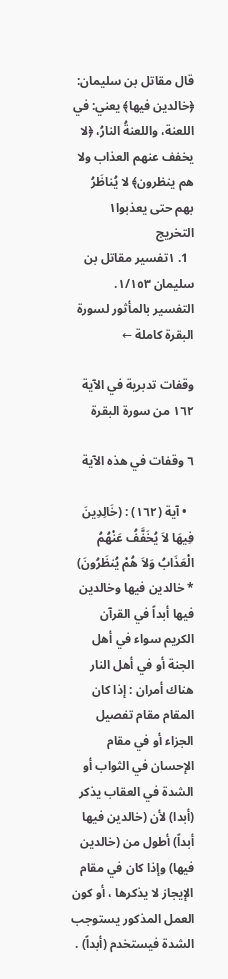قال مقاتل بن سليمان: ﴿خالدين فيها﴾ يعني: في اللعنة، واللعنةُ النارُ، ﴿لا يخفف عنهم العذاب ولا هم ينظرون﴾ لا يُناظَرُ بهم حتى يعذبوا١
التخريج
  1. ١تفسير مقاتل بن سليمان ١/١٥٣.
التفسير بالمأثور لسورة البقرة كاملة ←

وقفات تدبرية في الآية ١٦٢ من سورة البقرة

٦ وقفات في هذه الآية

  • آية (١٦٢) : (خَالِدِينَ فِيهَا لاَ يُخَفَّفُ عَنْهُمُ الْعَذَابُ وَلاَ هُمْ يُنظَرُونَ) * خالدين فيها وخالدين فيها أبداً في القرآن الكريم سواء في أهل الجنة أو في أهل النار هناك أمران : إذا كان المقام مقام تفصيل الجزاء أو في مقام الإحسان في الثواب أو الشدة في العقاب يذكر (أبدا) لأن (خالدين فيها أبداً) أطول من (خالدين فيها) وإذا كان في مقام الإيجاز لا يذكرها ، أو كون العمل المذكور يستوجب الشدة فيستخدم (أبداً) .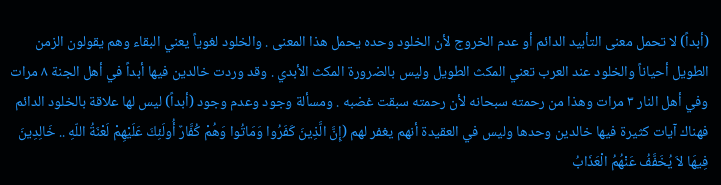(أبداً) لا تحمل معنى التأبيد الدائم أو عدم الخروج لأن الخلود وحده يحمل هذا المعنى . والخلود لغوياً يعني البقاء وهم يقولون الزمن الطويل أحياناً والخلود عند العرب تعني المكث الطويل وليس بالضرورة المكث الأبدي . وقد وردت خالدين فيها أبداً في أهل الجنة ٨ مرات وفي أهل النار ٣ مرات وهذا من رحمته سبحانه لأن رحمته سبقت غضبه . ومسألة وجود وعدم وجود (أبداً) ليس لها علاقة بالخلود الدائم فهناك آيات كثيرة فيها خالدين وحدها وليس في العقيدة أنهم يغفر لهم (إِنَّ الَّذِينَ كَفَرُوا وَمَاتُوا وَهُمْ كُفَّارٌ أُولَئِكَ عَلَيْهِمْ لَعْنَةُ اللّهِ .. خَالِدِينَ فِيهَا لاَ يُخَفَّفُ عَنْهُمُ الْعَذَابُ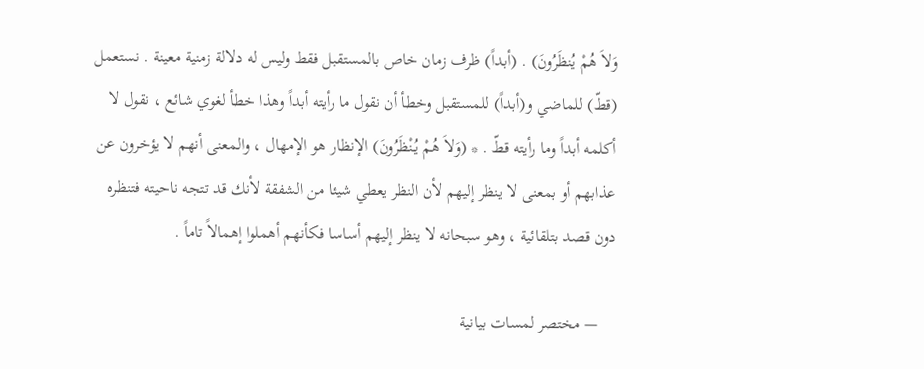وَلاَ هُمْ يُنظَرُونَ) . (أبداً) ظرف زمان خاص بالمستقبل فقط وليس له دلالة زمنية معينة . نستعمل (قطّ) للماضي و(أبداً) للمستقبل وخطأ أن نقول ما رأيته أبداً وهذا خطأ لغوي شائع ، نقول لا أكلمه أبداً وما رأيته قطّ . * (وَلاَ هُمْ يُنْظَرُونَ) الإنظار هو الإمهال ، والمعنى أنهم لا يؤخرون عن عذابهم أو بمعنى لا ينظر إليهم لأن النظر يعطي شيئا من الشفقة لأنك قد تتجه ناحيته فتنظره دون قصد بتلقائية ، وهو سبحانه لا ينظر إليهم أساسا فكأنهم أهملوا إهمالاً تاماً .

    — مختصر لمسات بيانية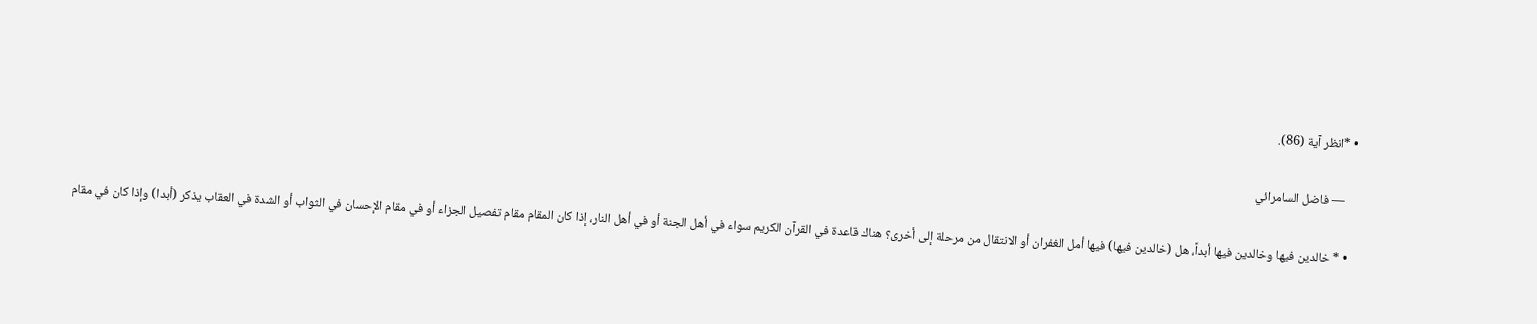• *انظر آية (86).

    — فاضل السامرائي

  • * خالدين فيها وخالدين فيها أبداً، هل (خالدين فيها) فيها أمل الغفران أو الانتقال من مرحلة إلى أخرى؟ هناك قاعدة في القرآن الكريم سواء في أهل الجنة أو في أهل النار، إذا كان المقام مقام تفصيل الجزاء أو في مقام الإحسان في الثواب أو الشدة في العقاب يذكر (أبدا) وإذا كان في مقام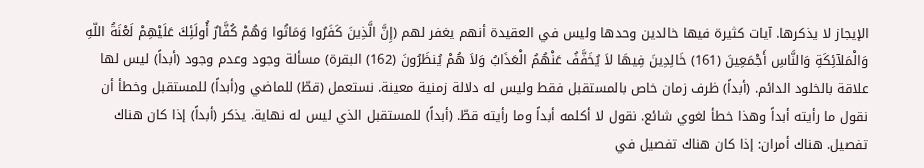الإيجاز لا يذكرها. آيات كثيرة فيها خالدين وحدها وليس في العقيدة أنهم يغفر لهم (إِنَّ الَّذِينَ كَفَرُوا وَمَاتُوا وَهُمْ كُفَّارٌ أُولَئِكَ عَلَيْهِمْ لَعْنَةُ اللّهِ وَالْمَلآئِكَةِ وَالنَّاسِ أَجْمَعِينَ (161) خَالِدِينَ فِيهَا لاَ يُخَفَّفُ عَنْهُمُ الْعَذَابُ وَلاَ هُمْ يُنظَرُونَ (162) البقرة) مسألة وجود وعدم وجود (أبداً) ليس لها علاقة بالخلود الدائم. (أبداً) ظرف زمان خاص بالمستقبل فقط وليس له دلالة زمنية معينة. نستعمل (قطّ) للماضي و(أبداً) للمستقبل وخطأ أن نقول ما رأيته أبداً وهذا خطأ لغوي شائع. نقول لا أكلمه أبداً وما رأيته قطّ. (أبداً) للمستقبل الذي ليس له نهاية. يذكر (أبداً) إذا كان هناك تفصيل. هناك أمران: إذا كان هناك تفصيل في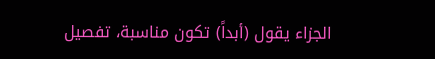الجزاء يقول (أبداً) تكون مناسبة، تفصيل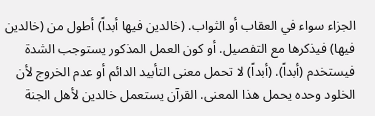الجزاء سواء في العقاب أو الثواب. (خالدين فيها أبداً) أطول من (خالدين فيها) فيذكرها مع التفصيل. أو كون العمل المذكور يستوجب الشدة فيستخدم (أبداً). (أبداً) لا تحمل معنى التأبيد الدائم أو عدم الخروج لأن الخلود وحده يحمل هذا المعنى. القرآن يستعمل خالدين لأهل الجنة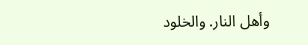وأهل النار. والخلود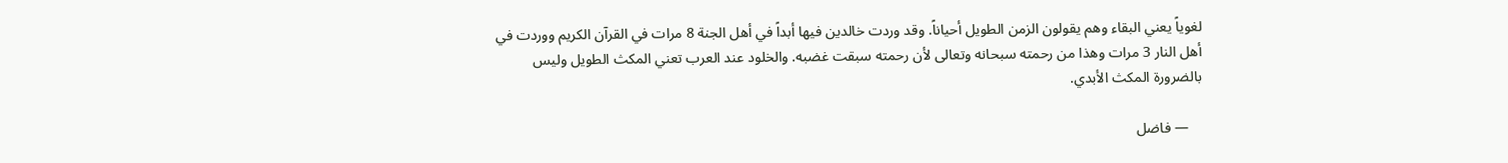لغوياً يعني البقاء وهم يقولون الزمن الطويل أحياناً. وقد وردت خالدين فيها أبداً في أهل الجنة 8 مرات في القرآن الكريم ووردت في أهل النار 3 مرات وهذا من رحمته سبحانه وتعالى لأن رحمته سبقت غضبه. والخلود عند العرب تعني المكث الطويل وليس بالضرورة المكث الأبدي.

    — فاضل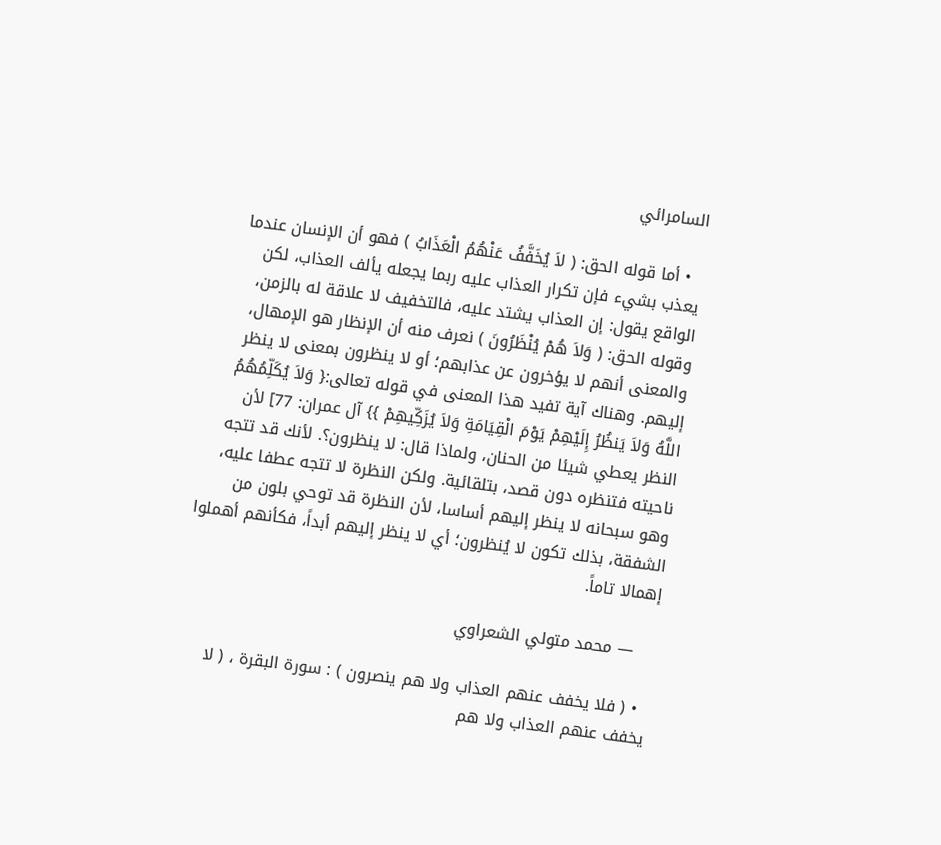السامرائي

  • أما قوله الحق: ( لاَ يُخَفَّفُ عَنْهُمُ الْعَذَابُ ) فهو أن الإنسان عندما يعذب بشيء فإن تكرار العذاب عليه ربما يجعله يألف العذاب، لكن الواقع يقول: إن العذاب يشتد عليه، فالتخفيف لا علاقة له بالزمن، وقوله الحق: ( وَلاَ هُمْ يُنْظَرُونَ ) نعرف منه أن الإنظار هو الإمهال، والمعنى أنهم لا يؤخرون عن عذابهم؛ أو لا ينظرون بمعنى لا ينظر إليهم. وهناك آية تفيد هذا المعنى في قوله تعالى:{ وَلاَ يُكَلِّمُهُمُ اللَّهُ وَلاَ يَنظُرُ إِلَيْهِمْ يَوْمَ الْقِيَامَةِ وَلاَ يُزَكِّيهِمْ }} آل عمران: 77] لأن النظر يعطي شيئا من الحنان، ولماذا قال: لا ينظرون؟. لأنك قد تتجه ناحيته فتنظره دون قصد، بتلقائية. ولكن النظرة لا تتجه عطفا عليه، وهو سبحانه لا ينظر إليهم أساسا، لأن النظرة قد توحي بلون من الشفقة، بذلك تكون لا يُنظرون؛ أي لا ينظر إليهم أبداً، فكأنهم أهملوا إهمالا تاماً.

    — محمد متولي الشعراوي

  • ( فلا يخفف عنهم العذاب ولا هم ينصرون ) : سورة البقرة ، ( لا يخفف عنهم العذاب ولا هم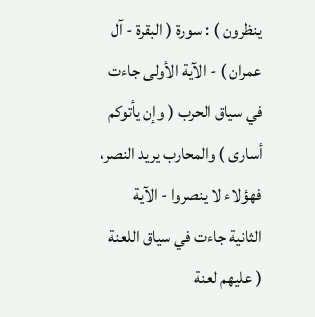ينظرون ) : سورة ( البقرة - آل عمران ) - الآية الأولى جاءت في سياق الحرب ( وإن يأتوكم أسارى ) والمحارب يريد النصر، فهؤلاء لا ينصروا - الآية الثانية جاءت في سياق اللعنة ( عليهم لعنة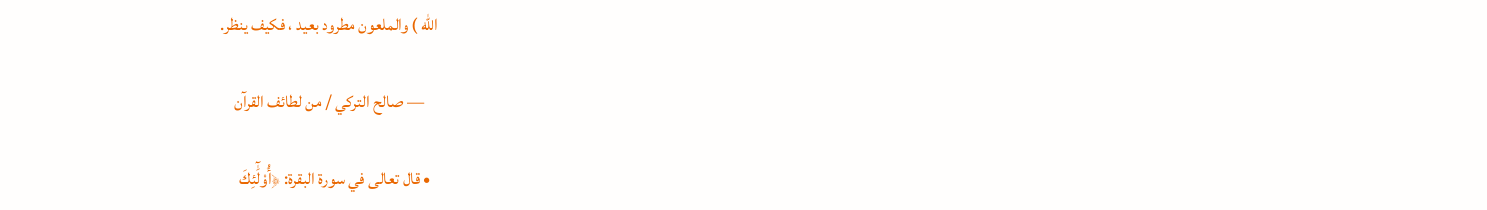الله ) والملعون مطرود بعيد ، فكيف ينظر.

    — صالح التركي / من لطائف القرآن

  • قال تعالى في سورة البقرة: ﴿أُوْلَٰٓئِكَ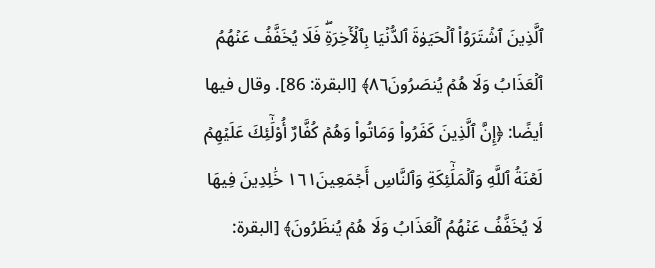ٱلَّذِينَ ٱشۡتَرَوُاْ ٱلۡحَيَوٰةَ ٱلدُّنۡيَا بِٱلۡأٓخِرَةِۖ فَلَا يُخَفَّفُ عَنۡهُمُ ٱلۡعَذَابُ وَلَا هُمۡ يُنصَرُونَ٨٦﴾ [البقرة: 86]. وقال فيها أيضًا: ﴿إِنَّ ٱلَّذِينَ كَفَرُواْ وَمَاتُواْ وَهُمۡ كُفَّارٌ أُوْلَٰٓئِكَ عَلَيۡهِمۡ لَعۡنَةُ ٱللَّهِ وَٱلۡمَلَٰٓئِكَةِ وَٱلنَّاسِ أَجۡمَعِينَ١٦١ خَٰلِدِينَ فِيهَا لَا يُخَفَّفُ عَنۡهُمُ ٱلۡعَذَابُ وَلَا هُمۡ يُنظَرُونَ﴾ [البقرة: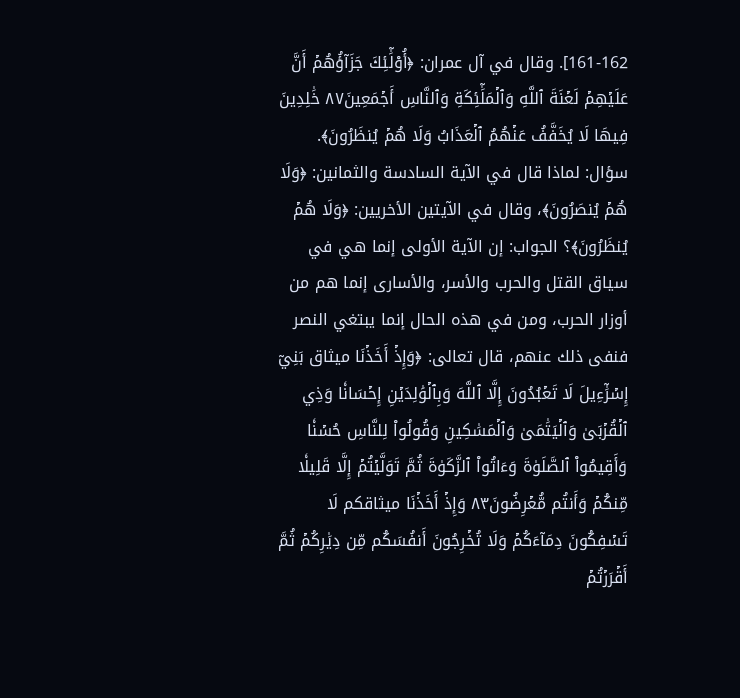161-162]. وقال في آل عمران: ﴿أُوْلَٰٓئِكَ جَزَآؤُهُمۡ أَنَّ عَلَيۡهِمۡ لَعۡنَةَ ٱللَّهِ وَٱلۡمَلَٰٓئِكَةِ وَٱلنَّاسِ أَجۡمَعِينَ٨٧ خَٰلِدِينَ فِيهَا لَا يُخَفَّفُ عَنۡهُمُ ٱلۡعَذَابُ وَلَا هُمۡ يُنظَرُونَ﴾. سؤال: لماذا قال في الآية السادسة والثمانين: ﴿وَلَا هُمۡ يُنصَرُونَ﴾، وقال في الآيتين الأخريين: ﴿وَلَا هُمۡ يُنظَرُونَ﴾؟ الجواب: إن الآية الأولى إنما هي في سياق القتل والحرب والأسر، والأسارى إنما هم من أوزار الحرب، ومن في هذه الحال إنما يبتغي النصر فنفى ذلك عنهم، قال تعالى: ﴿وَإِذۡ أَخَذۡنَا ميثاق بَنِيٓ إِسۡرَٰٓءِيلَ لَا تَعۡبُدُونَ إِلَّا ٱللَّهَ وَبِٱلۡوَٰلِدَيۡنِ إِحۡسَانٗا وَذِي ٱلۡقُرۡبَىٰ وَٱلۡيَتَٰمَىٰ وَٱلۡمَسَٰكِينِ وَقُولُواْ لِلنَّاسِ حُسۡنٗا وَأَقِيمُواْ ٱلصَّلَوٰةَ وَءَاتُواْ ٱلزَّكَوٰةَ ثُمَّ تَوَلَّيۡتُمۡ إِلَّا قَلِيلٗا مِّنكُمۡ وَأَنتُم مُّعۡرِضُونَ٨٣ وَإِذۡ أَخَذۡنَا ميثاقكم لَا تَسۡفِكُونَ دِمَآءَكُمۡ وَلَا تُخۡرِجُونَ أَنفُسَكُم مِّن دِيَٰرِكُمۡ ثُمَّ أَقۡرَرۡتُمۡ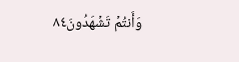وَأَنتُمۡ تَشۡهَدُونَ٨٤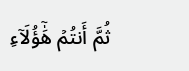ثُمَّ أَنتُمۡ هَٰٓؤُلَآءِ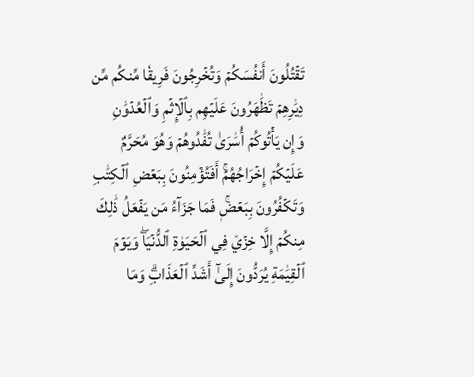تَقۡتُلُونَ أَنفُسَكُمۡ وَتُخۡرِجُونَ فَرِيقٗا مِّنكُم مِّن دِيَٰرِهِمۡ تَظَٰهَرُونَ عَلَيۡهِم بِٱلۡإِثۡمِ وَٱلۡعُدۡوَٰنِ وَإِن يَأۡتُوكُمۡ أُسَٰرَىٰ تُفَٰدُوهُمۡ وَهُوَ مُحَرَّمٌ عَلَيۡكُمۡ إِخۡرَاجُهُمۡۚ أَفَتُؤۡمِنُونَ بِبَعۡضِ ٱلۡكِتَٰبِ وَتَكۡفُرُونَ بِبَعۡضٖۚ فَمَا جَزَآءُ مَن يَفۡعَلُ ذَٰلِكَ مِنكُمۡ إِلَّا خِزۡيٞ فِي ٱلۡحَيَوٰةِ ٱلدُّنۡيَاۖ وَيَوۡمَ ٱلۡقِيَٰمَةِ يُرَدُّونَ إِلَىٰٓ أَشَدِّ ٱلۡعَذَابِۗ وَمَا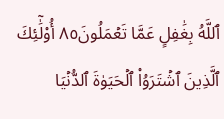ٱللَّهُ بِغَٰفِلٍ عَمَّا تَعۡمَلُونَ٨٥ أُوْلَٰٓئِكَ ٱلَّذِينَ ٱشۡتَرَوُاْ ٱلۡحَيَوٰةَ ٱلدُّنۡيَا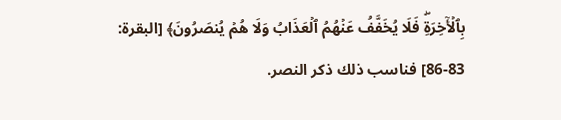بِٱلۡأٓخِرَةِۖ فَلَا يُخَفَّفُ عَنۡهُمُ ٱلۡعَذَابُ وَلَا هُمۡ يُنصَرُونَ﴾ [البقرة: 83-86] فناسب ذلك ذكر النصر.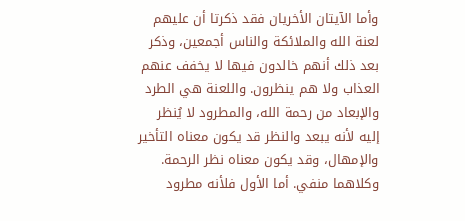وأما الآيتان الأخريان فقد ذكرتا أن عليهم لعنة الله والملائكة والناس أجمعين، وذكر بعد ذلك أنهم خالدون فيها لا يخفف عنهم العذاب ولا هم ينظرون. واللعنة هي الطرد والإبعاد من رحمة الله، والمطرود لا يُنظر إليه لأنه يبعد والنظر قد يكون معناه التأخير والإمهال، وقد يكون معناه نظر الرحمة. وكلاهما منفي. أما الأول فلأنه مطرود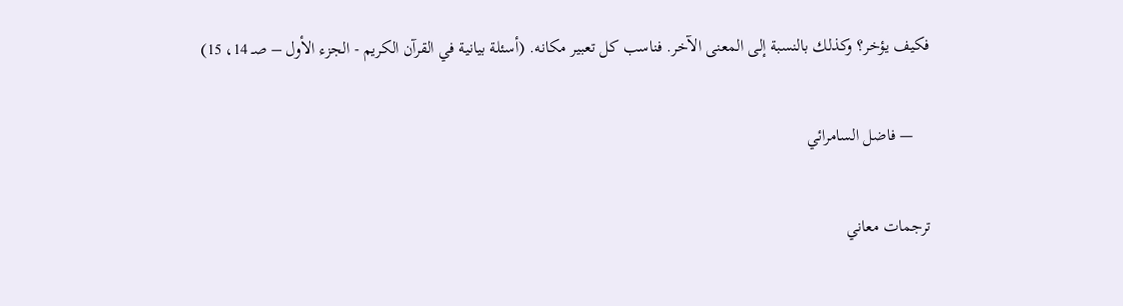فكيف يؤخر؟ وكذلك بالنسبة إلى المعنى الآخر. فناسب كل تعبير مكانه. (أسئلة بيانية في القرآن الكريم - الجزء الأول – صـ 14، 15)

    — فاضل السامرائي

ترجمات معاني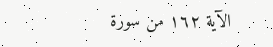الآية ١٦٢ من سورة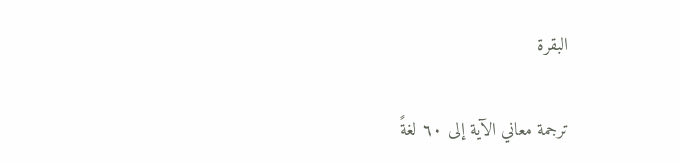البقرة

ترجمة معاني الآية إلى ٦٠ لغةً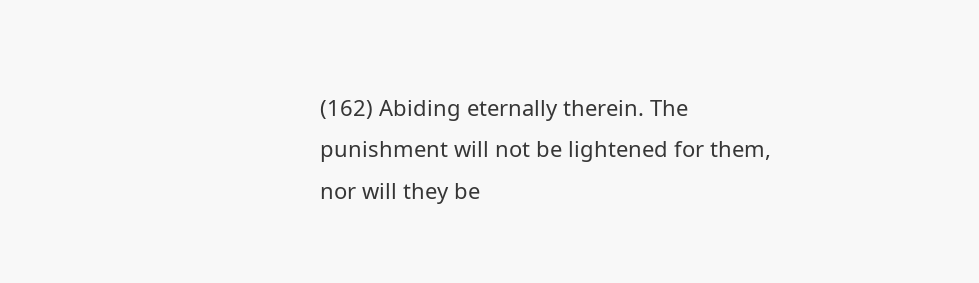(162) Abiding eternally therein. The punishment will not be lightened for them, nor will they be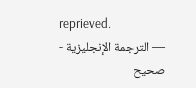reprieved.
— الترجمة الإنجليزية - صحيح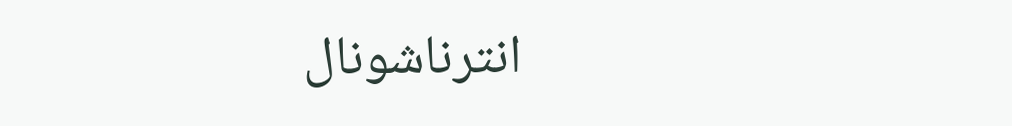انترناشونال